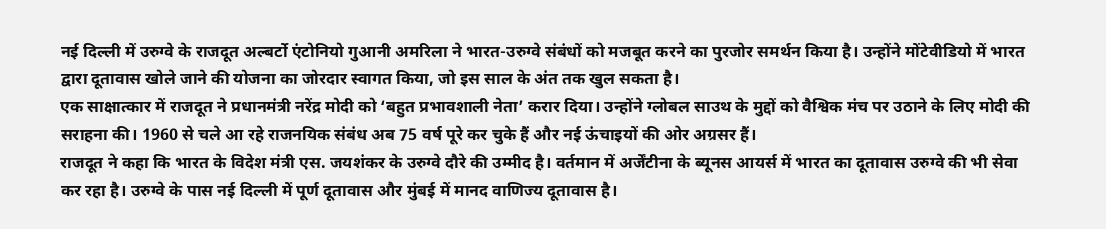नई दिल्ली में उरुग्वे के राजदूत अल्बर्टो एंटोनियो गुआनी अमरिला ने भारत-उरुग्वे संबंधों को मजबूत करने का पुरजोर समर्थन किया है। उन्होंने मोंटेवीडियो में भारत द्वारा दूतावास खोले जाने की योजना का जोरदार स्वागत किया, जो इस साल के अंत तक खुल सकता है।
एक साक्षात्कार में राजदूत ने प्रधानमंत्री नरेंद्र मोदी को ‘बहुत प्रभावशाली नेता’ करार दिया। उन्होंने ग्लोबल साउथ के मुद्दों को वैश्विक मंच पर उठाने के लिए मोदी की सराहना की। 1960 से चले आ रहे राजनयिक संबंध अब 75 वर्ष पूरे कर चुके हैं और नई ऊंचाइयों की ओर अग्रसर हैं।
राजदूत ने कहा कि भारत के विदेश मंत्री एस. जयशंकर के उरुग्वे दौरे की उम्मीद है। वर्तमान में अर्जेंटीना के ब्यूनस आयर्स में भारत का दूतावास उरुग्वे की भी सेवा कर रहा है। उरुग्वे के पास नई दिल्ली में पूर्ण दूतावास और मुंबई में मानद वाणिज्य दूतावास है।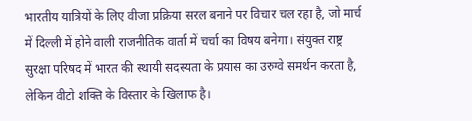भारतीय यात्रियों के लिए वीजा प्रक्रिया सरल बनाने पर विचार चल रहा है, जो मार्च में दिल्ली में होने वाली राजनीतिक वार्ता में चर्चा का विषय बनेगा। संयुक्त राष्ट्र सुरक्षा परिषद में भारत की स्थायी सदस्यता के प्रयास का उरुग्वे समर्थन करता है, लेकिन वीटो शक्ति के विस्तार के खिलाफ है।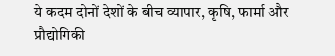ये कदम दोनों देशों के बीच व्यापार, कृषि, फार्मा और प्रौद्योगिकी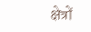क्षेत्रों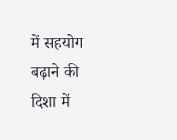में सहयोग बढ़ाने की दिशा में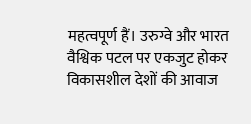महत्वपूर्ण हैं। उरुग्वे और भारत वैश्विक पटल पर एकजुट होकर विकासशील देशों की आवाज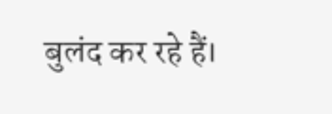बुलंद कर रहे हैं।